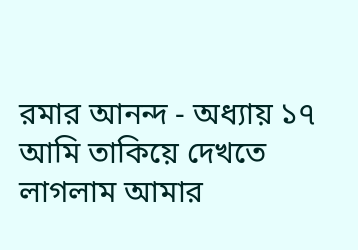রমার আনন্দ - অধ্যায় ১৭
আমি তাকিয়ে দেখতে লাগলাম আমার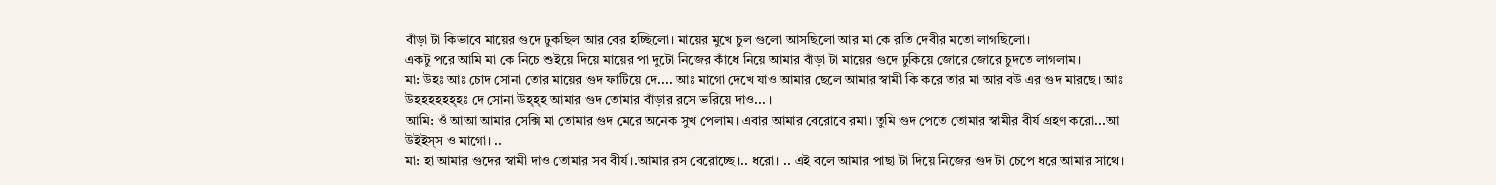বাঁড়া টা কিভাবে মায়ের গুদে ঢুকছিল আর বের হচ্ছিলো। মায়ের মুখে চুল গুলো আসছিলো আর মা কে রতি দেবীর মতো লাগছিলো।
একটু পরে আমি মা কে নিচে শুইয়ে দিয়ে মায়ের পা দুটো নিজের কাঁধে নিয়ে আমার বাঁড়া টা মায়ের গুদে ঢুকিয়ে জোরে জোরে চুদতে লাগলাম।
মা: উহঃ আঃ চোদ সোনা তোর মায়ের গুদ ফাটিয়ে দে.... আঃ মাগো দেখে যাও আমার ছেলে আমার স্বামী কি করে তার মা আর বউ এর গুদ মারছে। আঃ উহহহহহহ্হঃ দে সোনা উহ্হ্হ আমার গুদ তোমার বাঁড়ার রসে ভরিয়ে দাও... ।
আমি: ওঁ আআ আমার সেক্সি মা তোমার গুদ মেরে অনেক সুখ পেলাম। এবার আমার বেরোবে রমা। তুমি গুদ পেতে তোমার স্বামীর বীর্য গ্রহণ করো...আ উইইস্স ও মাগো। ..
মা: হা আমার গুদের স্বামী দাও তোমার সব বীর্য।.আমার রস বেরোচ্ছে।.. ধরো। .. এই বলে আমার পাছা টা দিয়ে নিজের গুদ টা চেপে ধরে আমার সাথে।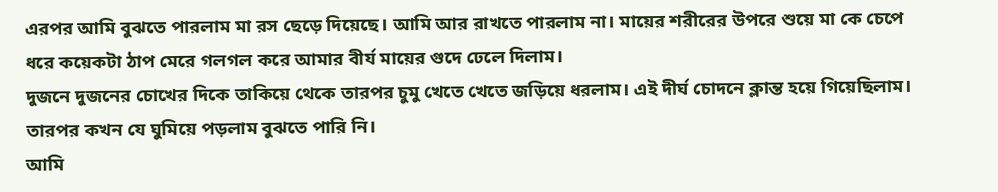এরপর আমি বুঝতে পারলাম মা রস ছেড়ে দিয়েছে। আমি আর রাখতে পারলাম না। মায়ের শরীরের উপরে শুয়ে মা কে চেপে ধরে কয়েকটা ঠাপ মেরে গলগল করে আমার বীর্য মায়ের গুদে ঢেলে দিলাম।
দুজনে দুজনের চোখের দিকে তাকিয়ে থেকে তারপর চুমু খেতে খেতে জড়িয়ে ধরলাম। এই দীর্ঘ চোদনে ক্লান্ত হয়ে গিয়েছিলাম। তারপর কখন যে ঘুমিয়ে পড়লাম বুঝতে পারি নি।
আমি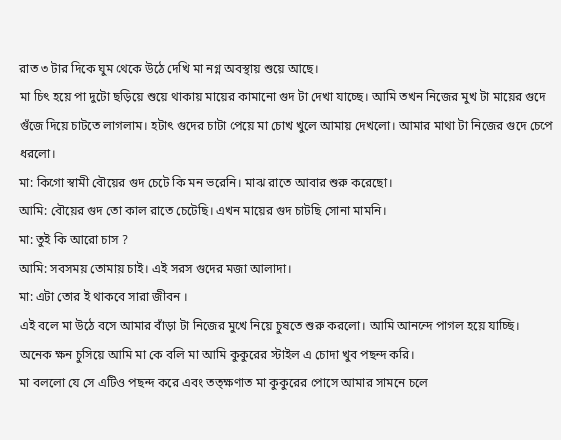রাত ৩ টার দিকে ঘুম থেকে উঠে দেখি মা নগ্ন অবস্থায় শুয়ে আছে।
মা চিৎ হয়ে পা দুটো ছড়িয়ে শুয়ে থাকায় মায়ের কামানো গুদ টা দেখা যাচ্ছে। আমি তখন নিজের মুখ টা মায়ের গুদে গুঁজে দিয়ে চাটতে লাগলাম। হটাৎ গুদের চাটা পেয়ে মা চোখ খুলে আমায় দেখলো। আমার মাথা টা নিজের গুদে চেপে ধরলো।
মা: কিগো স্বামী বৌয়ের গুদ চেটে কি মন ভরেনি। মাঝ রাতে আবার শুরু করেছো।
আমি: বৌয়ের গুদ তো কাল রাতে চেটেছি। এখন মায়ের গুদ চাটছি সোনা মামনি।
মা: তুই কি আরো চাস ?
আমি: সবসময় তোমায় চাই। এই সরস গুদের মজা আলাদা।
মা: এটা তোর ই থাকবে সারা জীবন ।
এই বলে মা উঠে বসে আমার বাঁড়া টা নিজের মুখে নিয়ে চুষতে শুরু করলো। আমি আনন্দে পাগল হয়ে যাচ্ছি।
অনেক ক্ষন চুসিয়ে আমি মা কে বলি মা আমি কুকুরের স্টাইল এ চোদা খুব পছন্দ করি।
মা বললো যে সে এটিও পছন্দ করে এবং তত্ক্ষণাত মা কুকুরের পোসে আমার সামনে চলে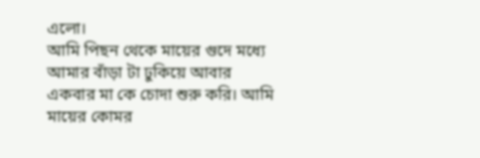এলো।
আমি পিছন থেকে মায়ের গুদে মধ্যে আমার বাঁড়া টা ঢুকিয়ে আবার একবার মা কে চোদা শুরু করি। আমি মায়ের কোমর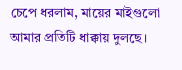চেপে ধরলাম, মায়ের মাইগুলো আমার প্রতিটি ধাক্কায় দুলছে।